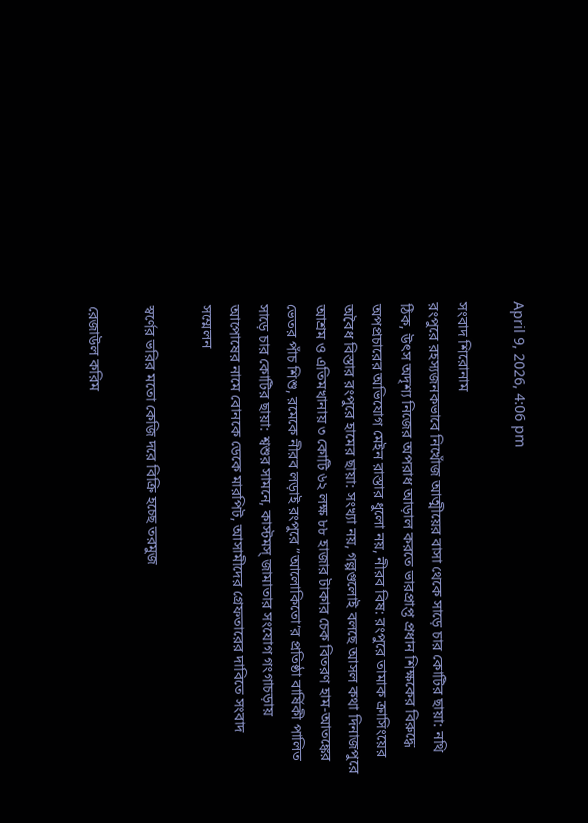April 9, 2026, 4:06 pm

সংবাদ শিরোনাম
রংপুরে রহস্যজনকভাবে নিখোঁজ আত্মীয়ের বাসা থেকে সাড়ে চার কোটির ছায়া: নথি ঠিক, উৎস অদৃশ্য নিজের অপরাধ আড়াল করতে ভারপ্রাপ্ত প্রধান শিক্ষকের বিরুদ্ধে অপপ্রচারের অভিযোগ মেইন রাস্তার ধুলো নয়, নীরব বিষ: রংপুরে তামাক ক্রাসিংয়ের অবৈধ বিস্তার রংপুরে হামের ছায়া: সংখ্যা নয়, গল্পগুলোই বলছে আসল কথা দিনাজপুরে আশ্রম ও এতিমখানায় ৩ কোটি ৬২ লক্ষ ৮৮ হাজার টাকার চেক বিতরণ হাম-আতঙ্কের ভেতর পাঁচ শিশু, রমেকে নীরব লড়াই রংপুরে ”আলোকিতো’র প্রতিষ্ঠা বার্ষিকী পালিত সাড়ে চার কোটির ছায়া: শ্বশুর সামনে, কাস্টমস্ জামাতার সংযোগ গংগাচড়ায় আপোষের নামে বোনকে ডেকে মারপিট, আসামীদের গ্রেফতারের দাবিতে সংবাদ সম্মেলন

স্বর্ণের ভরির মতো কেজি দরে বিক্রি হচ্ছে তরমুজ

রেজাউল করিম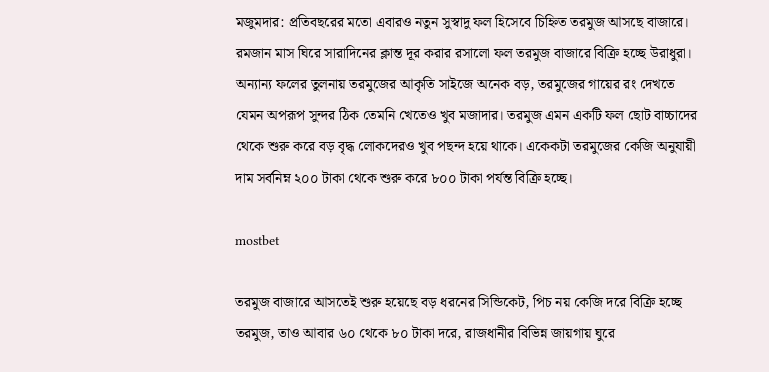মজুমদার: প্রতিবছরের মতো এবারও নতুন সুস্বাদু ফল হিসেবে চিহ্নিত তরমুজ আসছে বাজারে। রমজান মাস ঘিরে সারাদিনের ক্লান্ত দূর করার রসালো ফল তরমুজ বাজারে বিক্রি হচ্ছে উরাধুরা। অন্যান্য ফলের তুলনায় তরমুজের আকৃতি সাইজে অনেক বড়, তরমুজের গায়ের রং দেখতে যেমন অপরূপ সুন্দর ঠিক তেমনি খেতেও খুব মজাদার। তরমুজ এমন একটি ফল ছোট বাচ্চাদের থেকে শুরু করে বড় বৃদ্ধ লোকদেরও খুব পছন্দ হয়ে থাকে। একেকটা তরমুজের কেজি অনুযায়ী দাম সর্বনিম্ন ২০০ টাকা থেকে শুরু করে ৮০০ টাকা পর্যন্ত বিক্রি হচ্ছে।

mostbet

তরমুজ বাজারে আসতেই শুরু হয়েছে বড় ধরনের সিন্ডিকেট, পিচ নয় কেজি দরে বিক্রি হচ্ছে তরমুজ, তাও আবার ৬০ থেকে ৮০ টাকা দরে, রাজধানীর বিভিন্ন জায়গায় ঘুরে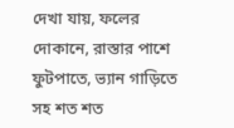দেখা যায়, ফলের দোকানে, রাস্তার পাশে ফুটপাতে, ভ্যান গাড়িতে সহ শত শত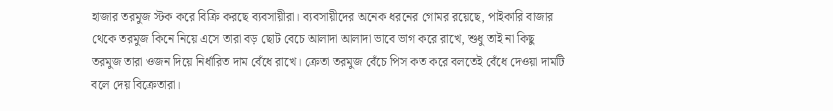হাজার তরমুজ স্টক করে বিক্রি করছে ব্যবসায়ীরা। ব্যবসায়ীদের অনেক ধরনের গোমর রয়েছে, পাইকারি বাজার থেকে তরমুজ কিনে নিয়ে এসে তারা বড় ছোট বেচে আলাদা আলাদা ভাবে ভাগ করে রাখে, শুধু তাই না কিছু তরমুজ তারা ওজন দিয়ে নির্ধারিত দাম বেঁধে রাখে। ক্রেতা তরমুজ বেঁচে পিস কত করে বলতেই বেঁধে দেওয়া দামটি বলে দেয় বিক্রেতারা।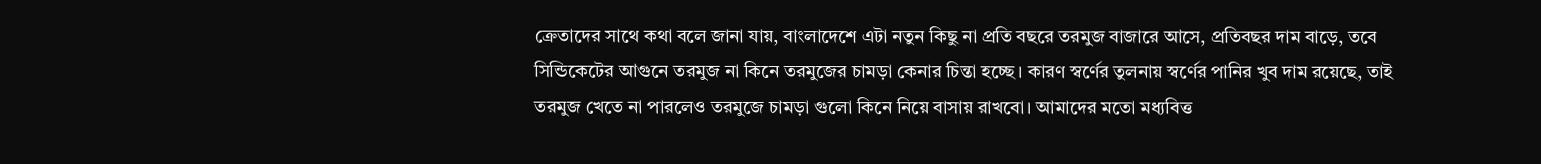ক্রেতাদের সাথে কথা বলে জানা যায়, বাংলাদেশে এটা নতুন কিছু না প্রতি বছরে তরমুজ বাজারে আসে, প্রতিবছর দাম বাড়ে, তবে সিন্ডিকেটের আগুনে তরমুজ না কিনে তরমুজের চামড়া কেনার চিন্তা হচ্ছে। কারণ স্বর্ণের তুলনায় স্বর্ণের পানির খুব দাম রয়েছে, তাই তরমুজ খেতে না পারলেও তরমুজে চামড়া গুলো কিনে নিয়ে বাসায় রাখবো। আমাদের মতো মধ্যবিত্ত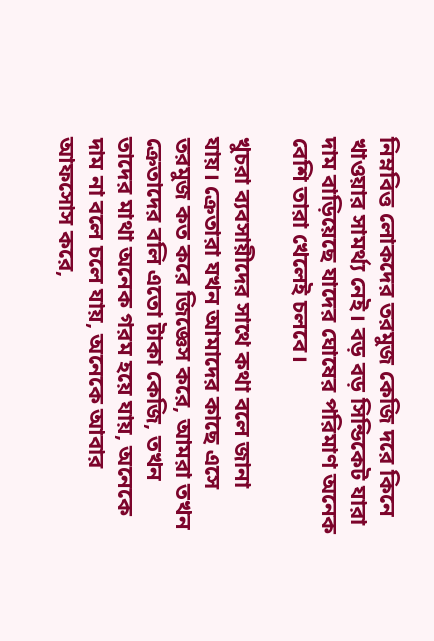নিম্নবিত্ত লোকদের তরমুজ কেজি দরে কিনে খাওয়ার সামর্থ্য নেই। বড় বড় সিন্ডিকেট যারা দাম বাড়িয়েছে যাদের ঘোষের পরিমাণ অনেক বেশি তারা খেলেই চলবে।

খুচরা ব্যবসায়ীদের সাথে কথা বলে জানা যায়। ক্রেতারা যখন আমাদের কাছে এসে তরমুজ কত করে জিজ্ঞেস করে, আমরা তখন ক্রেতাদের বলি এতো টাকা কেজি, তখন তাদের মাথা অনেক গরম হয়ে যায়, অনেকে দাম না বলে চলে যায়, অনেকে আবার আফসোস করে,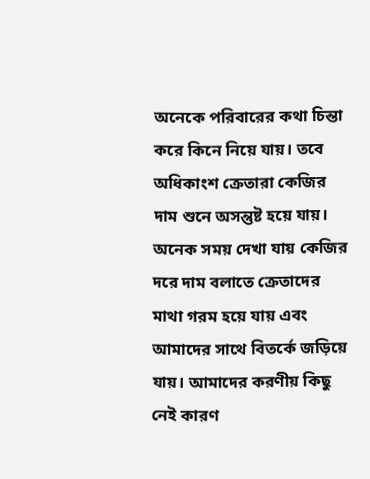অনেকে পরিবারের কথা চিন্তা করে কিনে নিয়ে যায়। তবে অধিকাংশ ক্রেতারা কেজির দাম শুনে অসন্তুষ্ট হয়ে যায়। অনেক সময় দেখা যায় কেজির দরে দাম বলাতে ক্রেতাদের মাথা গরম হয়ে যায় এবং আমাদের সাথে বিতর্কে জড়িয়ে যায়। আমাদের করণীয় কিছু নেই কারণ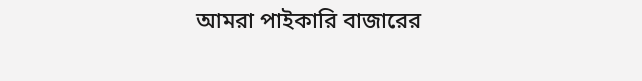আমরা পাইকারি বাজারের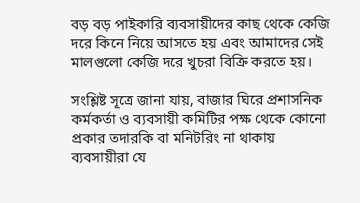বড় বড় পাইকারি ব্যবসায়ীদের কাছ থেকে কেজি দরে কিনে নিয়ে আসতে হয় এবং আমাদের সেই মালগুলো কেজি দরে খুচরা বিক্রি করতে হয়।

সংশ্লিষ্ট সূত্রে জানা যায়, বাজার ঘিরে প্রশাসনিক কর্মকর্তা ও ব্যবসায়ী কমিটির পক্ষ থেকে কোনো প্রকার তদারকি বা মনিটরিং না থাকায় ব্যবসায়ীরা যে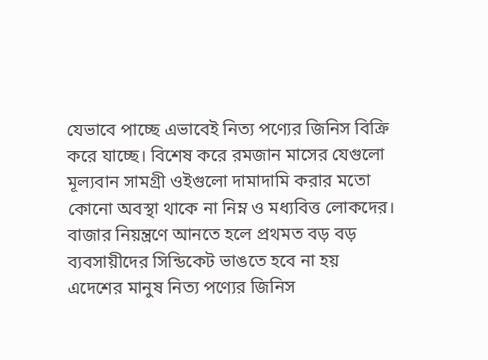যেভাবে পাচ্ছে এভাবেই নিত্য পণ্যের জিনিস বিক্রি করে যাচ্ছে। বিশেষ করে রমজান মাসের যেগুলো মূল্যবান সামগ্রী ওইগুলো দামাদামি করার মতো কোনো অবস্থা থাকে না নিম্ন ও মধ্যবিত্ত লোকদের। বাজার নিয়ন্ত্রণে আনতে হলে প্রথমত বড় বড় ব্যবসায়ীদের সিন্ডিকেট ভাঙতে হবে না হয় এদেশের মানুষ নিত্য পণ্যের জিনিস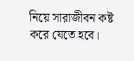নিয়ে সারাজীবন কষ্ট করে যেতে হবে।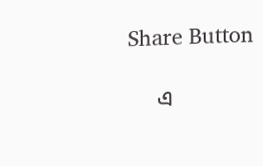Share Button

     এ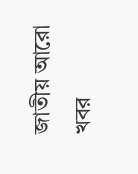জাতীয় আরো খবর